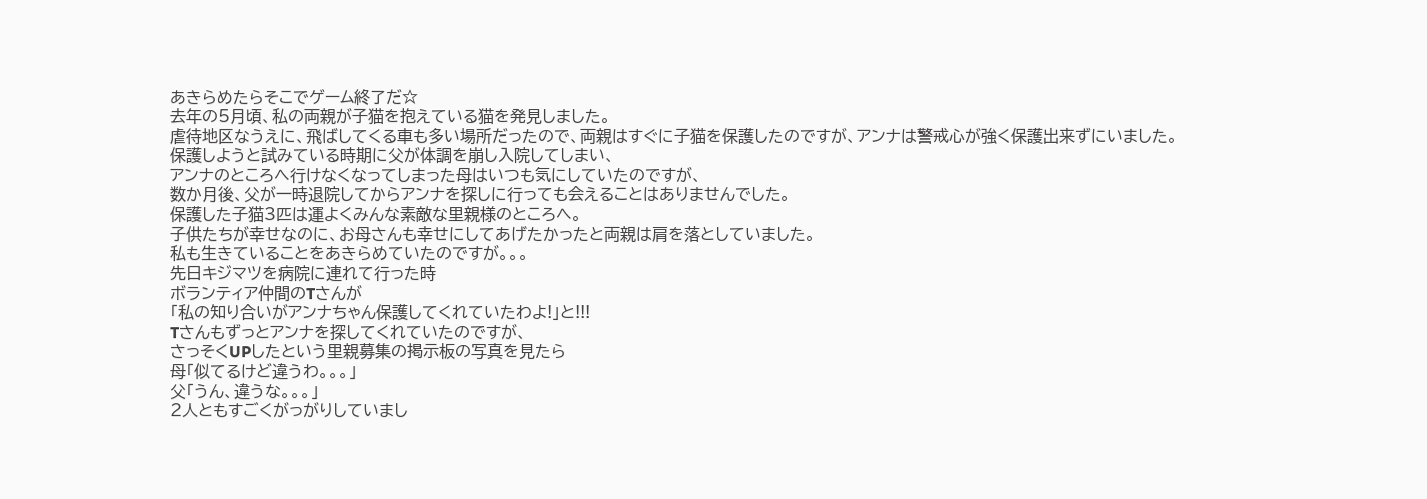あきらめたらそこでゲーム終了だ☆
去年の5月頃、私の両親が子猫を抱えている猫を発見しました。
虐待地区なうえに、飛ばしてくる車も多い場所だったので、両親はすぐに子猫を保護したのですが、アンナは警戒心が強く保護出来ずにいました。
保護しようと試みている時期に父が体調を崩し入院してしまい、
アンナのところへ行けなくなってしまった母はいつも気にしていたのですが、
数か月後、父が一時退院してからアンナを探しに行っても会えることはありませんでした。
保護した子猫3匹は運よくみんな素敵な里親様のところへ。
子供たちが幸せなのに、お母さんも幸せにしてあげたかったと両親は肩を落としていました。
私も生きていることをあきらめていたのですが。。。
先日キジマツを病院に連れて行った時
ボランティア仲間のTさんが
「私の知り合いがアンナちゃん保護してくれていたわよ!」と!!!
Tさんもずっとアンナを探してくれていたのですが、
さっそくUPしたという里親募集の掲示板の写真を見たら
母「似てるけど違うわ。。。」
父「うん、違うな。。。」
2人ともすごくがっがりしていまし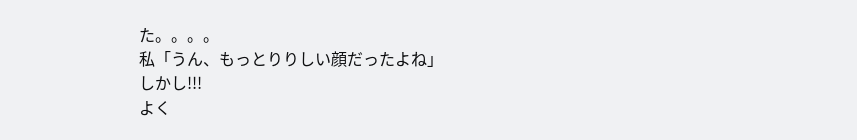た。。。。
私「うん、もっとりりしい顔だったよね」
しかし!!!
よく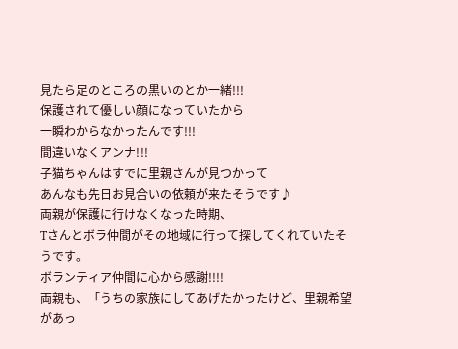見たら足のところの黒いのとか一緒!!!
保護されて優しい顔になっていたから
一瞬わからなかったんです!!!
間違いなくアンナ!!!
子猫ちゃんはすでに里親さんが見つかって
あんなも先日お見合いの依頼が来たそうです♪
両親が保護に行けなくなった時期、
Tさんとボラ仲間がその地域に行って探してくれていたそうです。
ボランティア仲間に心から感謝!!!!
両親も、「うちの家族にしてあげたかったけど、里親希望があっ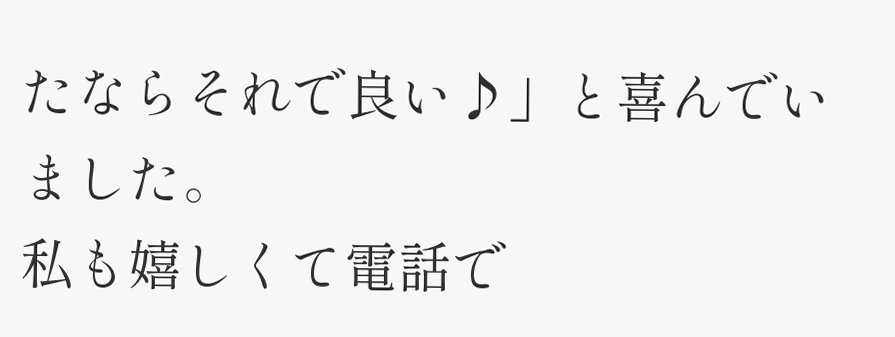たならそれで良い♪」と喜んでいました。
私も嬉しくて電話で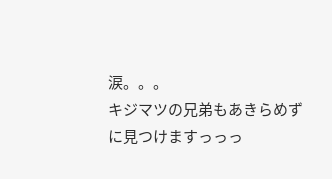涙。。。
キジマツの兄弟もあきらめずに見つけますっっっ